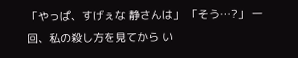「やっぱ、すげぇな 静さんは」 「そう…?」 一回、私の殺し方を見てから い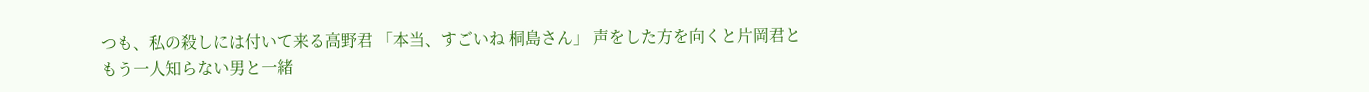つも、私の殺しには付いて来る高野君 「本当、すごいね 桐島さん」 声をした方を向くと片岡君と もう一人知らない男と一緒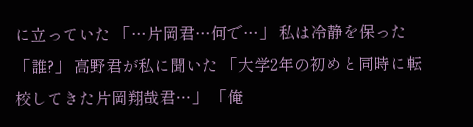に立っていた 「…片岡君…何で…」 私は冷静を保った 「誰?」 高野君が私に聞いた 「大学2年の初めと同時に転校してきた片岡翔哉君…」 「俺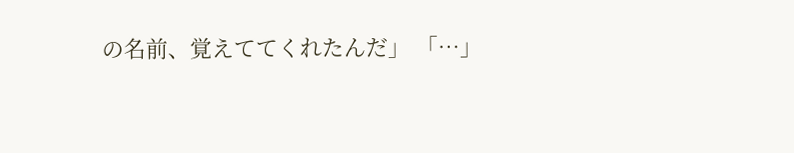の名前、覚えててくれたんだ」 「…」